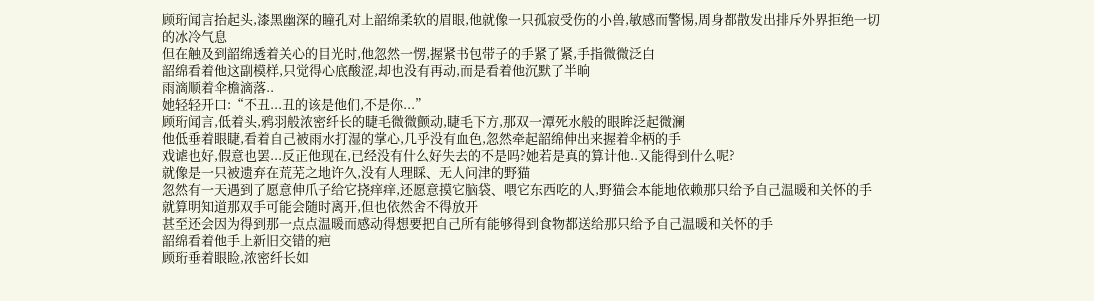顾珩闻言抬起头,漆黑幽深的瞳孔对上韶绵柔软的眉眼,他就像一只孤寂受伤的小兽,敏感而警惕,周身都散发出排斥外界拒绝一切的冰冷气息
但在触及到韶绵透着关心的目光时,他忽然一愣,握紧书包带子的手紧了紧,手指微微泛白
韶绵看着他这副模样,只觉得心底酸涩,却也没有再动,而是看着他沉默了半晌
雨滴顺着伞檐滴落..
她轻轻开口:“不丑...丑的该是他们,不是你...”
顾珩闻言,低着头,鸦羽般浓密纤长的睫毛微微颤动,睫毛下方,那双一潭死水般的眼眸泛起微澜
他低垂着眼睫,看着自己被雨水打湿的掌心,几乎没有血色,忽然牵起韶绵伸出来握着伞柄的手
戏谑也好,假意也罢...反正他现在,已经没有什么好失去的不是吗?她若是真的算计他..又能得到什么呢?
就像是一只被遗弃在荒芜之地许久,没有人理睬、无人问津的野猫
忽然有一天遇到了愿意伸爪子给它挠痒痒,还愿意摸它脑袋、喂它东西吃的人,野猫会本能地依赖那只给予自己温暖和关怀的手
就算明知道那双手可能会随时离开,但也依然舍不得放开
甚至还会因为得到那一点点温暖而感动得想要把自己所有能够得到食物都送给那只给予自己温暖和关怀的手
韶绵看着他手上新旧交错的疤
顾珩垂着眼睑,浓密纤长如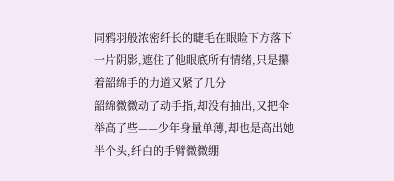同鸦羽般浓密纤长的睫毛在眼睑下方落下一片阴影,遮住了他眼底所有情绪,只是攥着韶绵手的力道又紧了几分
韶绵微微动了动手指,却没有抽出,又把伞举高了些——少年身量单薄,却也是高出她半个头,纤白的手臂微微绷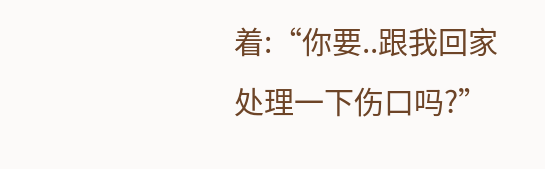着:“你要..跟我回家处理一下伤口吗?”